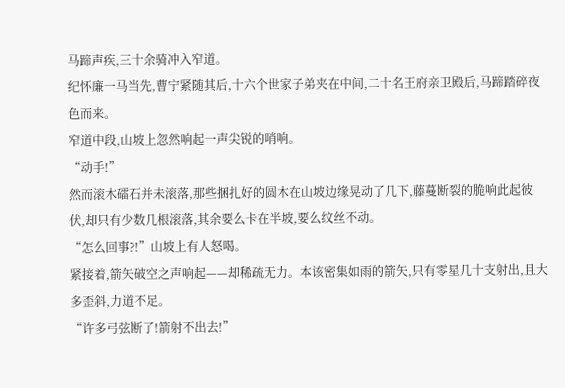马蹄声疾,三十余骑冲入窄道。
纪怀廉一马当先,曹宁紧随其后,十六个世家子弟夹在中间,二十名王府亲卫殿后,马蹄踏碎夜色而来。
窄道中段,山坡上忽然响起一声尖锐的哨响。
“动手!”
然而滚木礌石并未滚落,那些捆扎好的圆木在山坡边缘晃动了几下,藤蔓断裂的脆响此起彼伏,却只有少数几根滚落,其余要么卡在半坡,要么纹丝不动。
“怎么回事?!”山坡上有人怒喝。
紧接着,箭矢破空之声响起——却稀疏无力。本该密集如雨的箭矢,只有零星几十支射出,且大多歪斜,力道不足。
“许多弓弦断了!箭射不出去!”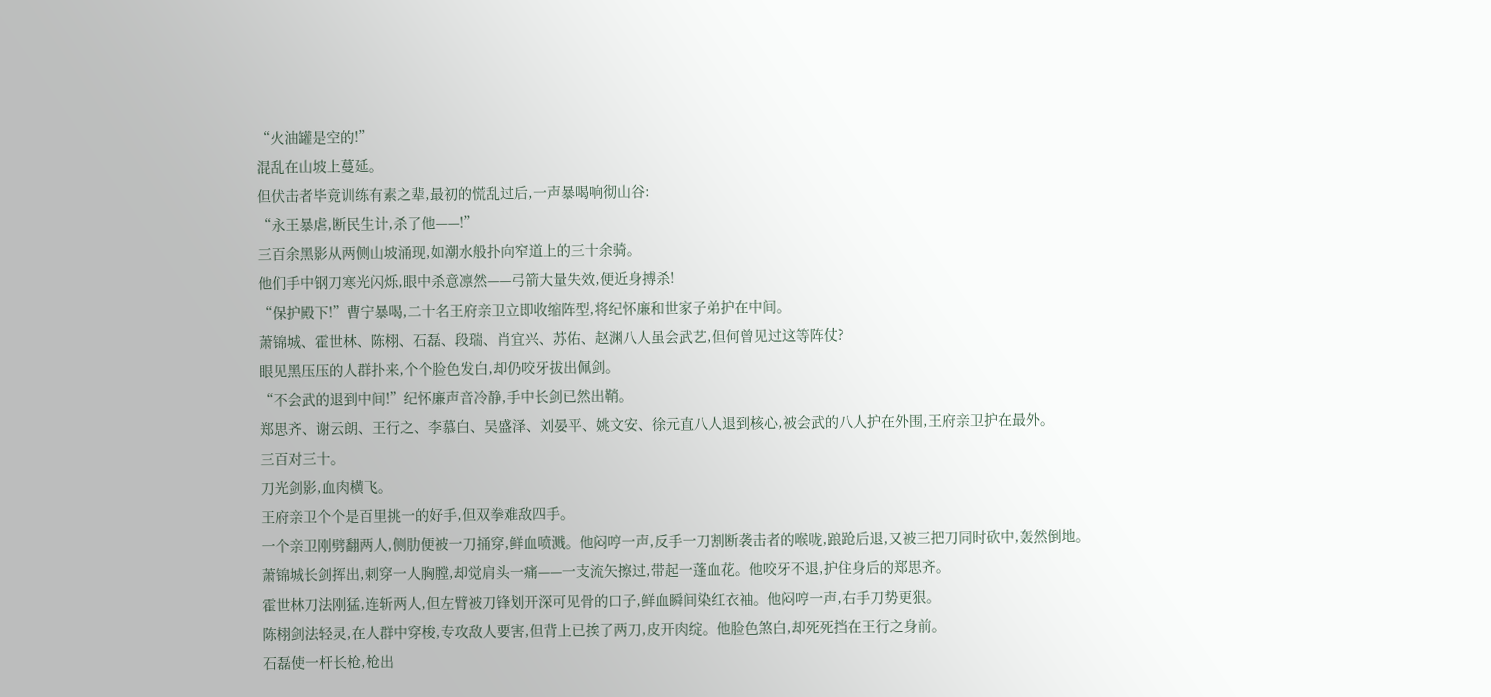“火油罐是空的!”
混乱在山坡上蔓延。
但伏击者毕竟训练有素之辈,最初的慌乱过后,一声暴喝响彻山谷:
“永王暴虐,断民生计,杀了他——!”
三百余黑影从两侧山坡涌现,如潮水般扑向窄道上的三十余骑。
他们手中钢刀寒光闪烁,眼中杀意凛然——弓箭大量失效,便近身搏杀!
“保护殿下!”曹宁暴喝,二十名王府亲卫立即收缩阵型,将纪怀廉和世家子弟护在中间。
萧锦城、霍世林、陈栩、石磊、段瑞、肖宜兴、苏佑、赵渊八人虽会武艺,但何曾见过这等阵仗?
眼见黑压压的人群扑来,个个脸色发白,却仍咬牙拔出佩剑。
“不会武的退到中间!”纪怀廉声音冷静,手中长剑已然出鞘。
郑思齐、谢云朗、王行之、李慕白、吴盛泽、刘晏平、姚文安、徐元直八人退到核心,被会武的八人护在外围,王府亲卫护在最外。
三百对三十。
刀光剑影,血肉横飞。
王府亲卫个个是百里挑一的好手,但双拳难敌四手。
一个亲卫刚劈翻两人,侧肋便被一刀捅穿,鲜血喷溅。他闷哼一声,反手一刀割断袭击者的喉咙,踉跄后退,又被三把刀同时砍中,轰然倒地。
萧锦城长剑挥出,刺穿一人胸膛,却觉肩头一痛——一支流矢擦过,带起一蓬血花。他咬牙不退,护住身后的郑思齐。
霍世林刀法刚猛,连斩两人,但左臂被刀锋划开深可见骨的口子,鲜血瞬间染红衣袖。他闷哼一声,右手刀势更狠。
陈栩剑法轻灵,在人群中穿梭,专攻敌人要害,但背上已挨了两刀,皮开肉绽。他脸色煞白,却死死挡在王行之身前。
石磊使一杆长枪,枪出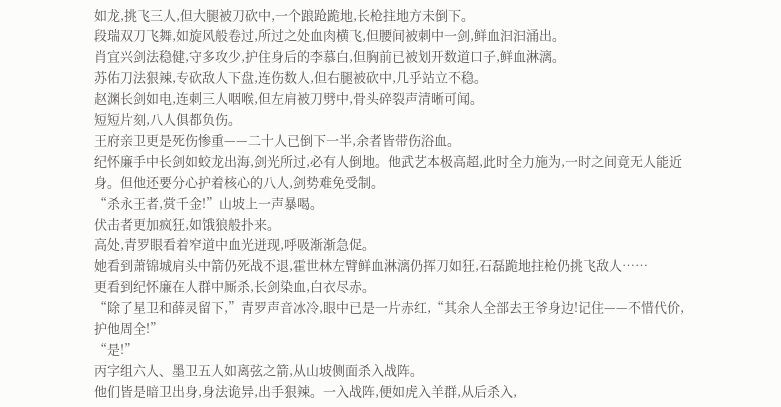如龙,挑飞三人,但大腿被刀砍中,一个踉跄跪地,长枪拄地方未倒下。
段瑞双刀飞舞,如旋风般卷过,所过之处血肉横飞,但腰间被刺中一剑,鲜血汩汩涌出。
肖宜兴剑法稳健,守多攻少,护住身后的李慕白,但胸前已被划开数道口子,鲜血淋漓。
苏佑刀法狠辣,专砍敌人下盘,连伤数人,但右腿被砍中,几乎站立不稳。
赵渊长剑如电,连刺三人咽喉,但左肩被刀劈中,骨头碎裂声清晰可闻。
短短片刻,八人俱都负伤。
王府亲卫更是死伤惨重——二十人已倒下一半,余者皆带伤浴血。
纪怀廉手中长剑如蛟龙出海,剑光所过,必有人倒地。他武艺本极高超,此时全力施为,一时之间竟无人能近身。但他还要分心护着核心的八人,剑势难免受制。
“杀永王者,赏千金!”山坡上一声暴喝。
伏击者更加疯狂,如饿狼般扑来。
高处,青罗眼看着窄道中血光迸现,呼吸渐渐急促。
她看到萧锦城肩头中箭仍死战不退,霍世林左臂鲜血淋漓仍挥刀如狂,石磊跪地拄枪仍挑飞敌人……
更看到纪怀廉在人群中厮杀,长剑染血,白衣尽赤。
“除了星卫和薛灵留下,”青罗声音冰冷,眼中已是一片赤红,“其余人全部去王爷身边!记住——不惜代价,护他周全!”
“是!”
丙字组六人、墨卫五人如离弦之箭,从山坡侧面杀入战阵。
他们皆是暗卫出身,身法诡异,出手狠辣。一入战阵,便如虎入羊群,从后杀入,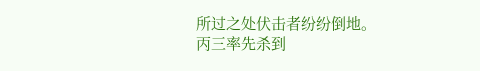所过之处伏击者纷纷倒地。
丙三率先杀到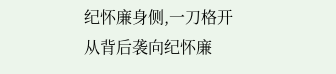纪怀廉身侧,一刀格开从背后袭向纪怀廉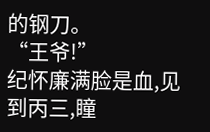的钢刀。
“王爷!”
纪怀廉满脸是血,见到丙三,瞳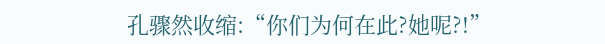孔骤然收缩:“你们为何在此?她呢?!”